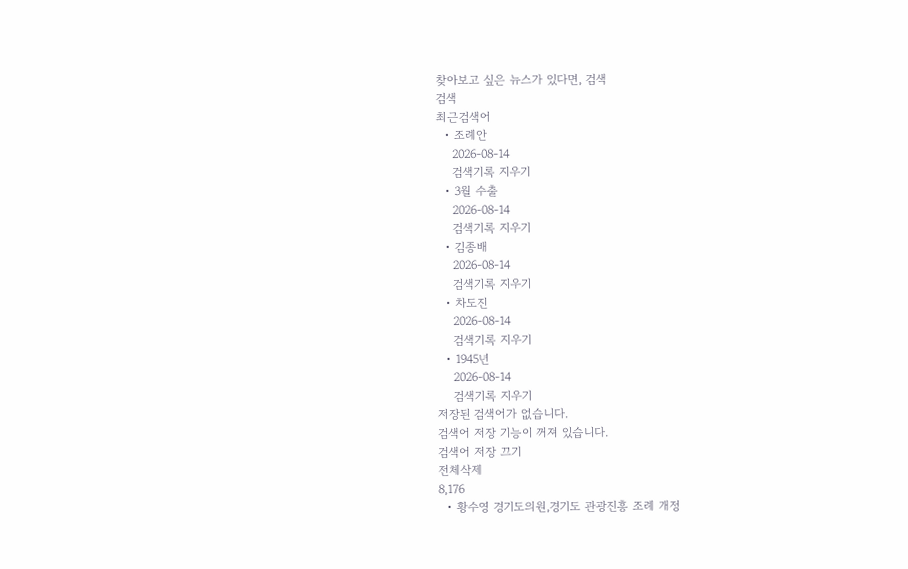찾아보고 싶은 뉴스가 있다면, 검색
검색
최근검색어
  • 조례안
    2026-08-14
    검색기록 지우기
  • 3월 수출
    2026-08-14
    검색기록 지우기
  • 김종배
    2026-08-14
    검색기록 지우기
  • 차도진
    2026-08-14
    검색기록 지우기
  • 1945년
    2026-08-14
    검색기록 지우기
저장된 검색어가 없습니다.
검색어 저장 기능이 꺼져 있습니다.
검색어 저장 끄기
전체삭제
8,176
  • 황수영 경기도의원,경기도 관광진흥 조례 개정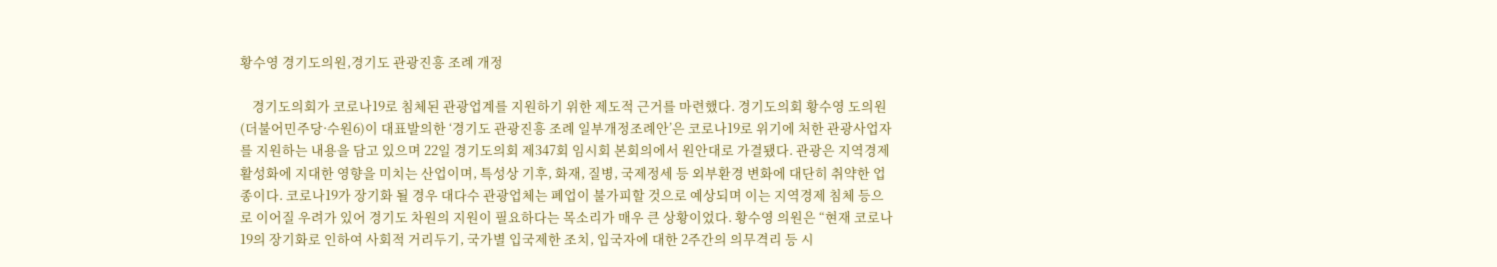황수영 경기도의원,경기도 관광진흥 조례 개정

    경기도의회가 코로나19로 침체된 관광업계를 지원하기 위한 제도적 근거를 마련했다. 경기도의회 황수영 도의원(더불어민주당·수원6)이 대표발의한 ‘경기도 관광진흥 조례 일부개정조례안’은 코로나19로 위기에 처한 관광사업자를 지원하는 내용을 담고 있으며 22일 경기도의회 제347회 임시회 본회의에서 원안대로 가결됐다. 관광은 지역경제 활성화에 지대한 영향을 미치는 산업이며, 특성상 기후, 화재, 질병, 국제정세 등 외부환경 변화에 대단히 취약한 업종이다. 코로나19가 장기화 될 경우 대다수 관광업체는 폐업이 불가피할 것으로 예상되며 이는 지역경제 침체 등으로 이어질 우려가 있어 경기도 차원의 지원이 필요하다는 목소리가 매우 큰 상황이었다. 황수영 의원은 “현재 코로나19의 장기화로 인하여 사회적 거리두기, 국가별 입국제한 조치, 입국자에 대한 2주간의 의무격리 등 시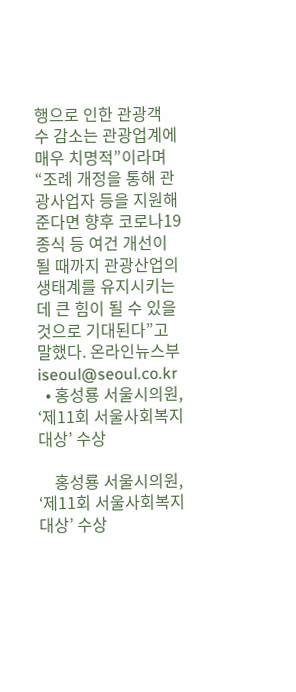행으로 인한 관광객 수 감소는 관광업계에 매우 치명적”이라며 “조례 개정을 통해 관광사업자 등을 지원해 준다면 향후 코로나19 종식 등 여건 개선이 될 때까지 관광산업의 생태계를 유지시키는데 큰 힘이 될 수 있을 것으로 기대된다”고 말했다. 온라인뉴스부 iseoul@seoul.co.kr
  • 홍성룡 서울시의원, ‘제11회 서울사회복지대상’ 수상

    홍성룡 서울시의원, ‘제11회 서울사회복지대상’ 수상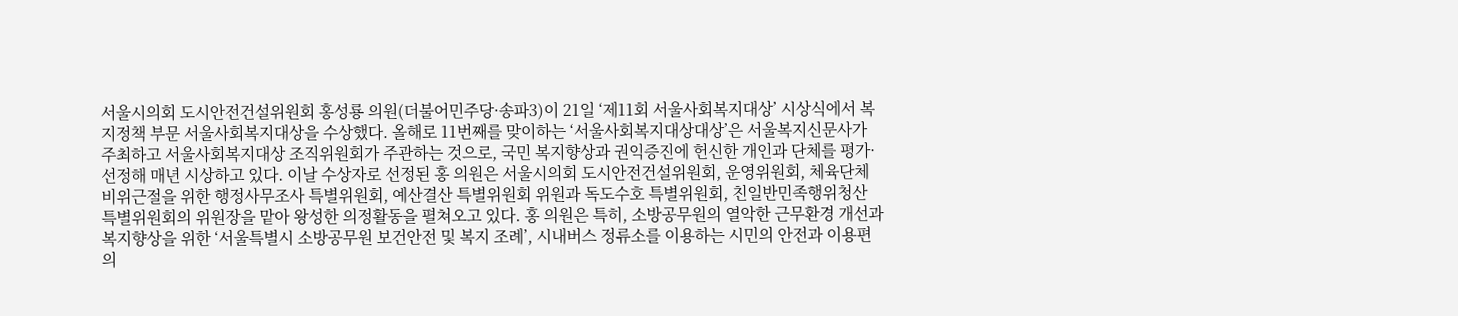서울시의회 도시안전건설위원회 홍성룡 의원(더불어민주당·송파3)이 21일 ‘제11회 서울사회복지대상’ 시상식에서 복지정책 부문 서울사회복지대상을 수상했다. 올해로 11번째를 맞이하는 ‘서울사회복지대상대상’은 서울복지신문사가 주최하고 서울사회복지대상 조직위원회가 주관하는 것으로, 국민 복지향상과 권익증진에 헌신한 개인과 단체를 평가·선정해 매년 시상하고 있다. 이날 수상자로 선정된 홍 의원은 서울시의회 도시안전건설위원회, 운영위원회, 체육단체 비위근절을 위한 행정사무조사 특별위원회, 예산결산 특별위원회 위원과 독도수호 특별위원회, 친일반민족행위청산 특별위원회의 위원장을 맡아 왕성한 의정활동을 펼쳐오고 있다. 홍 의원은 특히, 소방공무원의 열악한 근무환경 개선과 복지향상을 위한 ‘서울특별시 소방공무원 보건안전 및 복지 조례’, 시내버스 정류소를 이용하는 시민의 안전과 이용편의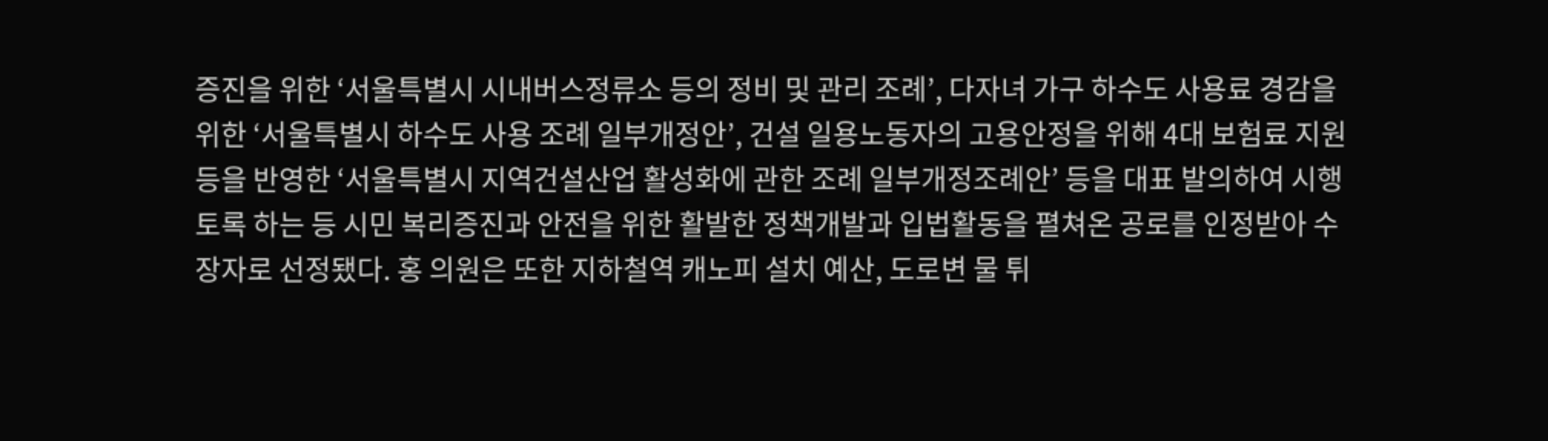증진을 위한 ‘서울특별시 시내버스정류소 등의 정비 및 관리 조례’, 다자녀 가구 하수도 사용료 경감을 위한 ‘서울특별시 하수도 사용 조례 일부개정안’, 건설 일용노동자의 고용안정을 위해 4대 보험료 지원 등을 반영한 ‘서울특별시 지역건설산업 활성화에 관한 조례 일부개정조례안’ 등을 대표 발의하여 시행토록 하는 등 시민 복리증진과 안전을 위한 활발한 정책개발과 입법활동을 펼쳐온 공로를 인정받아 수장자로 선정됐다. 홍 의원은 또한 지하철역 캐노피 설치 예산, 도로변 물 튀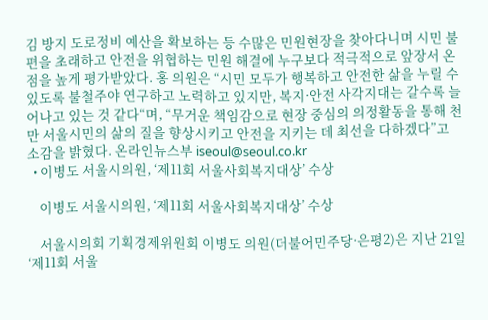김 방지 도로정비 예산을 확보하는 등 수많은 민원현장을 찾아다니며 시민 불편을 초래하고 안전을 위협하는 민원 해결에 누구보다 적극적으로 앞장서 온 점을 높게 평가받았다. 홍 의원은 “시민 모두가 행복하고 안전한 삶을 누릴 수 있도록 불철주야 연구하고 노력하고 있지만, 복지·안전 사각지대는 갈수록 늘어나고 있는 것 같다“며, “무거운 책임감으로 현장 중심의 의정활동을 통해 천만 서울시민의 삶의 질을 향상시키고 안전을 지키는 데 최선을 다하겠다”고 소감을 밝혔다. 온라인뉴스부 iseoul@seoul.co.kr
  • 이병도 서울시의원, ‘제11회 서울사회복지대상’ 수상

    이병도 서울시의원, ‘제11회 서울사회복지대상’ 수상

    서울시의회 기획경제위원회 이병도 의원(더불어민주당·은평2)은 지난 21일 ‘제11회 서울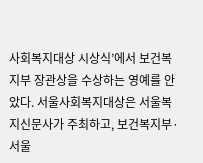사회복지대상 시상식’에서 보건복지부 장관상을 수상하는 영예를 안았다. 서울사회복지대상은 서울복지신문사가 주최하고, 보건복지부·서울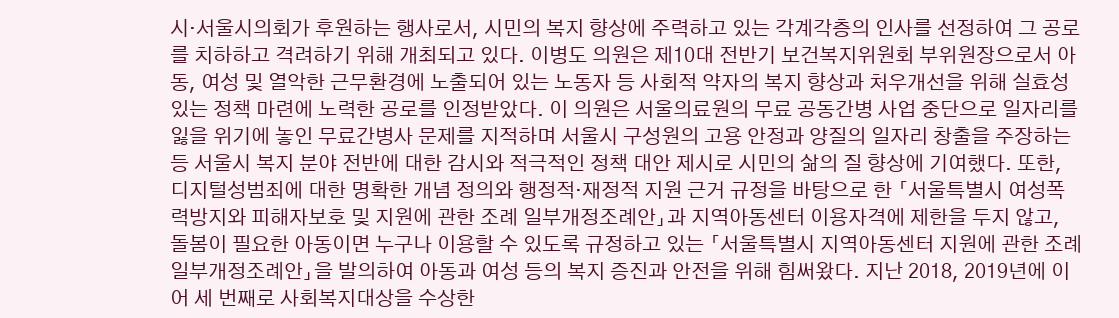시·서울시의회가 후원하는 행사로서, 시민의 복지 향상에 주력하고 있는 각계각층의 인사를 선정하여 그 공로를 치하하고 격려하기 위해 개최되고 있다. 이병도 의원은 제10대 전반기 보건복지위원회 부위원장으로서 아동, 여성 및 열악한 근무환경에 노출되어 있는 노동자 등 사회적 약자의 복지 향상과 처우개선을 위해 실효성 있는 정책 마련에 노력한 공로를 인정받았다. 이 의원은 서울의료원의 무료 공동간병 사업 중단으로 일자리를 잃을 위기에 놓인 무료간병사 문제를 지적하며 서울시 구성원의 고용 안정과 양질의 일자리 창출을 주장하는 등 서울시 복지 분야 전반에 대한 감시와 적극적인 정책 대안 제시로 시민의 삶의 질 향상에 기여했다. 또한, 디지털성범죄에 대한 명확한 개념 정의와 행정적·재정적 지원 근거 규정을 바탕으로 한 「서울특별시 여성폭력방지와 피해자보호 및 지원에 관한 조례 일부개정조례안」과 지역아동센터 이용자격에 제한을 두지 않고, 돌봄이 필요한 아동이면 누구나 이용할 수 있도록 규정하고 있는 「서울특별시 지역아동센터 지원에 관한 조례 일부개정조례안」을 발의하여 아동과 여성 등의 복지 증진과 안전을 위해 힘써왔다. 지난 2018, 2019년에 이어 세 번째로 사회복지대상을 수상한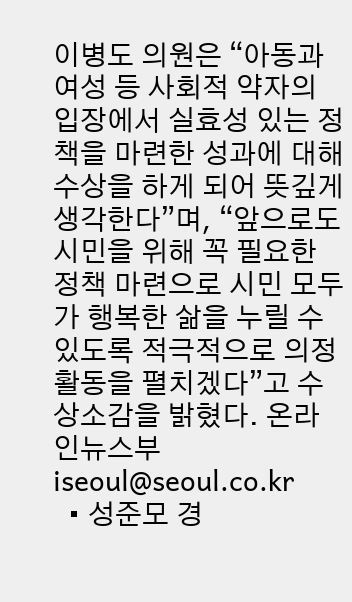이병도 의원은 “아동과 여성 등 사회적 약자의 입장에서 실효성 있는 정책을 마련한 성과에 대해 수상을 하게 되어 뜻깊게 생각한다”며, “앞으로도 시민을 위해 꼭 필요한 정책 마련으로 시민 모두가 행복한 삶을 누릴 수 있도록 적극적으로 의정활동을 펼치겠다”고 수상소감을 밝혔다. 온라인뉴스부 iseoul@seoul.co.kr
  • 성준모 경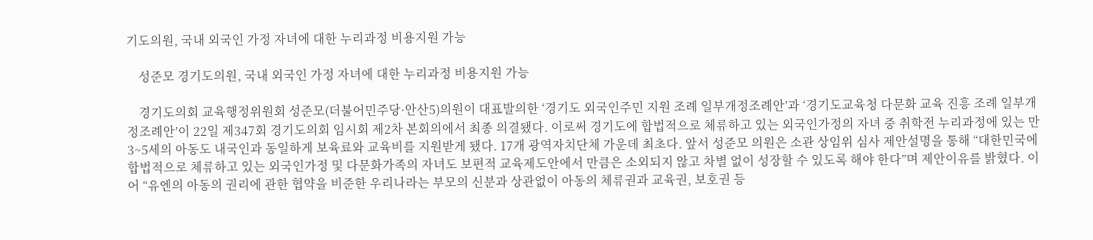기도의원, 국내 외국인 가정 자녀에 대한 누리과정 비용지원 가능

    성준모 경기도의원, 국내 외국인 가정 자녀에 대한 누리과정 비용지원 가능

    경기도의회 교육행정위원회 성준모(더불어민주당·안산5)의원이 대표발의한 ‘경기도 외국인주민 지원 조례 일부개정조례안’과 ‘경기도교육청 다문화 교육 진흥 조례 일부개정조례안’이 22일 제347회 경기도의회 임시회 제2차 본회의에서 최종 의결됐다. 이로써 경기도에 합법적으로 체류하고 있는 외국인가정의 자녀 중 취학전 누리과정에 있는 만 3~5세의 아동도 내국인과 동일하게 보육료와 교육비를 지원받게 됐다. 17개 광역자치단체 가운데 최초다. 앞서 성준모 의원은 소관 상임위 심사 제안설명을 통해 “대한민국에 합법적으로 체류하고 있는 외국인가정 및 다문화가족의 자녀도 보편적 교육제도안에서 만큼은 소외되지 않고 차별 없이 성장할 수 있도록 해야 한다”며 제안이유를 밝혔다. 이어 “유엔의 아동의 권리에 관한 협약을 비준한 우리나라는 부모의 신분과 상관없이 아동의 체류권과 교육권, 보호권 등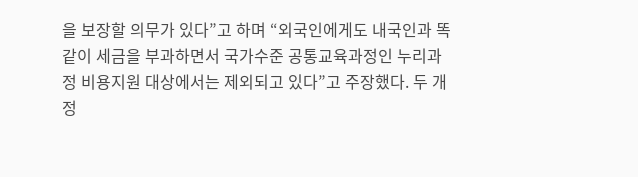을 보장할 의무가 있다”고 하며 “외국인에게도 내국인과 똑같이 세금을 부과하면서 국가수준 공통교육과정인 누리과정 비용지원 대상에서는 제외되고 있다”고 주장했다. 두 개정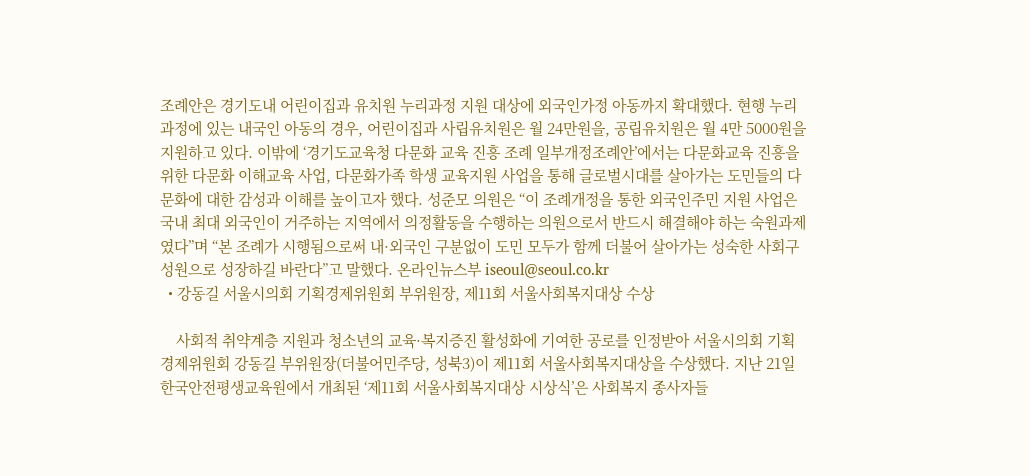조례안은 경기도내 어린이집과 유치원 누리과정 지원 대상에 외국인가정 아동까지 확대했다. 현행 누리과정에 있는 내국인 아동의 경우, 어린이집과 사립유치원은 월 24만원을, 공립유치원은 월 4만 5000원을 지원하고 있다. 이밖에 ‘경기도교육청 다문화 교육 진흥 조례 일부개정조례안’에서는 다문화교육 진흥을 위한 다문화 이해교육 사업, 다문화가족 학생 교육지원 사업을 통해 글로벌시대를 살아가는 도민들의 다문화에 대한 감성과 이해를 높이고자 했다. 성준모 의원은 “이 조례개정을 통한 외국인주민 지원 사업은 국내 최대 외국인이 거주하는 지역에서 의정활동을 수행하는 의원으로서 반드시 해결해야 하는 숙원과제였다”며 “본 조례가 시행됨으로써 내·외국인 구분없이 도민 모두가 함께 더불어 살아가는 성숙한 사회구성원으로 성장하길 바란다”고 말했다. 온라인뉴스부 iseoul@seoul.co.kr
  • 강동길 서울시의회 기획경제위원회 부위원장, 제11회 서울사회복지대상 수상

    사회적 취약계층 지원과 청소년의 교육·복지증진 활성화에 기여한 공로를 인정받아 서울시의회 기획경제위원회 강동길 부위원장(더불어민주당, 성북3)이 제11회 서울사회복지대상을 수상했다. 지난 21일 한국안전평생교육원에서 개최된 ‘제11회 서울사회복지대상 시상식’은 사회복지 종사자들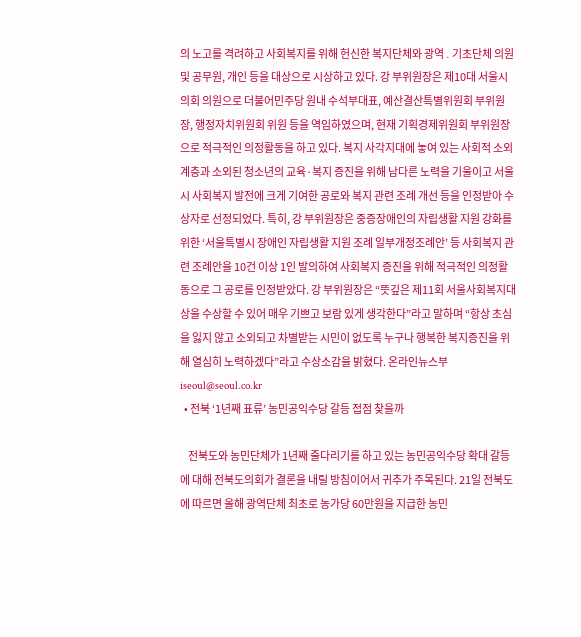의 노고를 격려하고 사회복지를 위해 헌신한 복지단체와 광역․기초단체 의원 및 공무원, 개인 등을 대상으로 시상하고 있다. 강 부위원장은 제10대 서울시의회 의원으로 더불어민주당 원내 수석부대표, 예산결산특별위원회 부위원장, 행정자치위원회 위원 등을 역임하였으며, 현재 기획경제위원회 부위원장으로 적극적인 의정활동을 하고 있다. 복지 사각지대에 놓여 있는 사회적 소외계층과 소외된 청소년의 교육·복지 증진을 위해 남다른 노력을 기울이고 서울시 사회복지 발전에 크게 기여한 공로와 복지 관련 조례 개선 등을 인정받아 수상자로 선정되었다. 특히, 강 부위원장은 중증장애인의 자립생활 지원 강화를 위한 ‘서울특별시 장애인 자립생활 지원 조례 일부개정조례안’ 등 사회복지 관련 조례안을 10건 이상 1인 발의하여 사회복지 증진을 위해 적극적인 의정활동으로 그 공로를 인정받았다. 강 부위원장은 “뜻깊은 제11회 서울사회복지대상을 수상할 수 있어 매우 기쁘고 보람 있게 생각한다”라고 말하며 “항상 초심을 잃지 않고 소외되고 차별받는 시민이 없도록 누구나 행복한 복지증진을 위해 열심히 노력하겠다”라고 수상소감을 밝혔다. 온라인뉴스부 iseoul@seoul.co.kr
  • 전북 ‘1년째 표류’ 농민공익수당 갈등 접점 찾을까

    전북도와 농민단체가 1년째 줄다리기를 하고 있는 농민공익수당 확대 갈등에 대해 전북도의회가 결론을 내릴 방침이어서 귀추가 주목된다. 21일 전북도에 따르면 올해 광역단체 최초로 농가당 60만원을 지급한 농민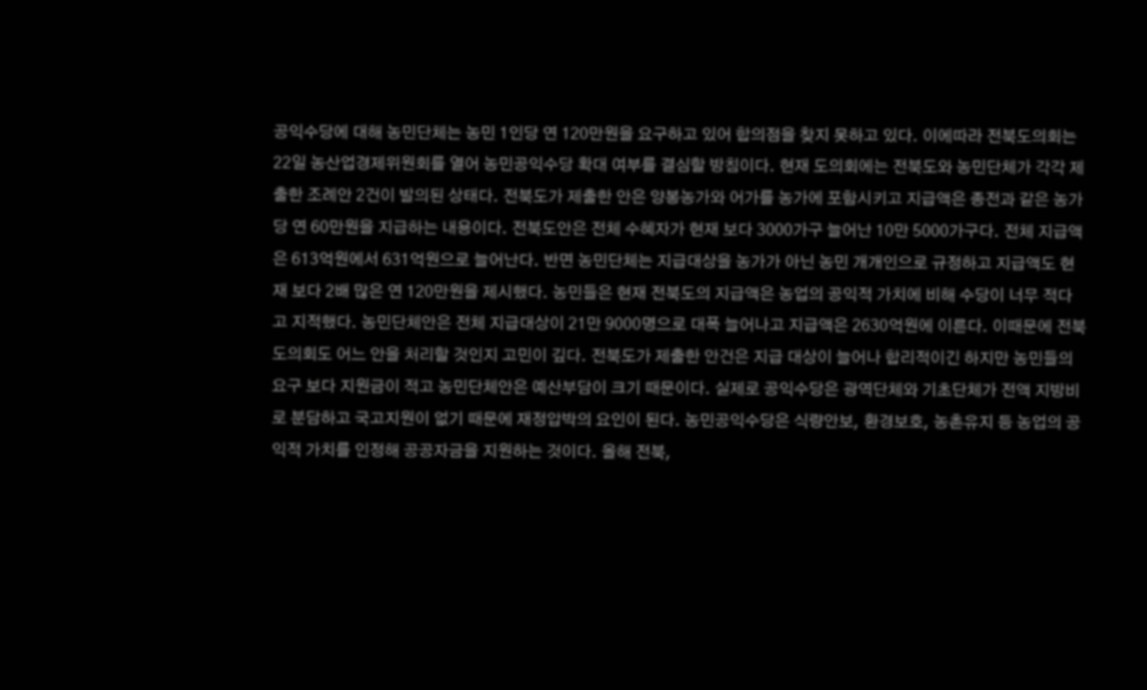공익수당에 대해 농민단체는 농민 1인당 연 120만원을 요구하고 있어 합의점을 찾지 못하고 있다. 이에따라 전북도의회는 22일 농산업경제위원회를 열어 농민공익수당 확대 여부를 결심할 방침이다. 현재 도의회에는 전북도와 농민단체가 각각 제출한 조례안 2건이 발의된 상태다. 전북도가 제출한 안은 양봉농가와 어가를 농가에 포함시키고 지급액은 종전과 같은 농가당 연 60만원을 지급하는 내용이다. 전북도안은 전체 수혜자가 현재 보다 3000가구 늘어난 10만 5000가구다. 전체 지급액은 613억원에서 631억원으로 늘어난다. 반면 농민단체는 지급대상을 농가가 아닌 농민 개개인으로 규정하고 지급액도 현재 보다 2배 많은 연 120만원을 제시했다. 농민들은 현재 전북도의 지급액은 농업의 공익적 가치에 비해 수당이 너무 적다고 지적했다. 농민단체안은 전체 지급대상이 21만 9000명으로 대폭 늘어나고 지급액은 2630억원에 이른다. 이때문에 전북도의회도 어느 안을 처리할 것인지 고민이 깊다. 전북도가 제출한 안건은 지급 대상이 늘어나 합리적이긴 하지만 농민들의 요구 보다 지원금이 적고 농민단체안은 예산부담이 크기 때문이다. 실제로 공익수당은 광역단체와 기초단체가 전액 지방비로 분담하고 국고지원이 없기 때문에 재정압박의 요인이 된다. 농민공익수당은 식량안보, 환경보호, 농촌유지 등 농업의 공익적 가치를 인정해 공공자금을 지원하는 것이다. 올해 전북,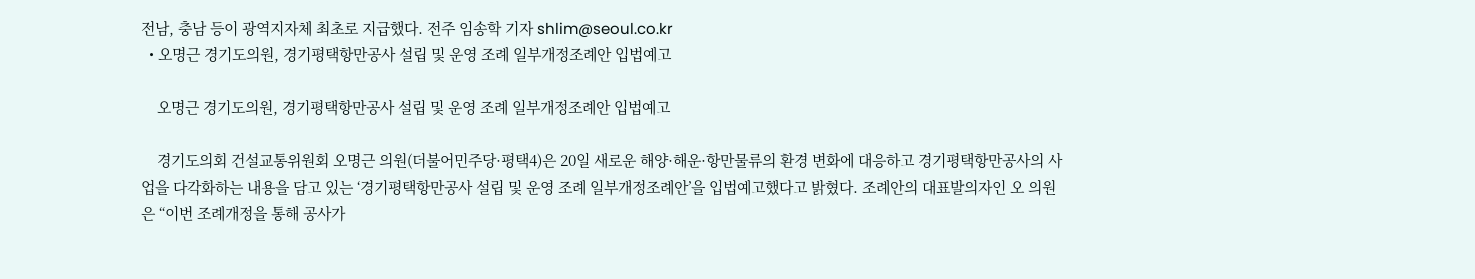전남, 충남 등이 광역지자체 최초로 지급했다. 전주 임송학 기자 shlim@seoul.co.kr
  • 오명근 경기도의원, 경기평택항만공사 설립 및 운영 조례 일부개정조례안 입법예고

    오명근 경기도의원, 경기평택항만공사 설립 및 운영 조례 일부개정조례안 입법예고

    경기도의회 건설교통위원회 오명근 의원(더불어민주당·평택4)은 20일 새로운 해양·해운·항만물류의 환경 변화에 대응하고 경기평택항만공사의 사업을 다각화하는 내용을 담고 있는 ‘경기평택항만공사 설립 및 운영 조례 일부개정조례안’을 입법예고했다고 밝혔다. 조례안의 대표발의자인 오 의원은 “이번 조례개정을 통해 공사가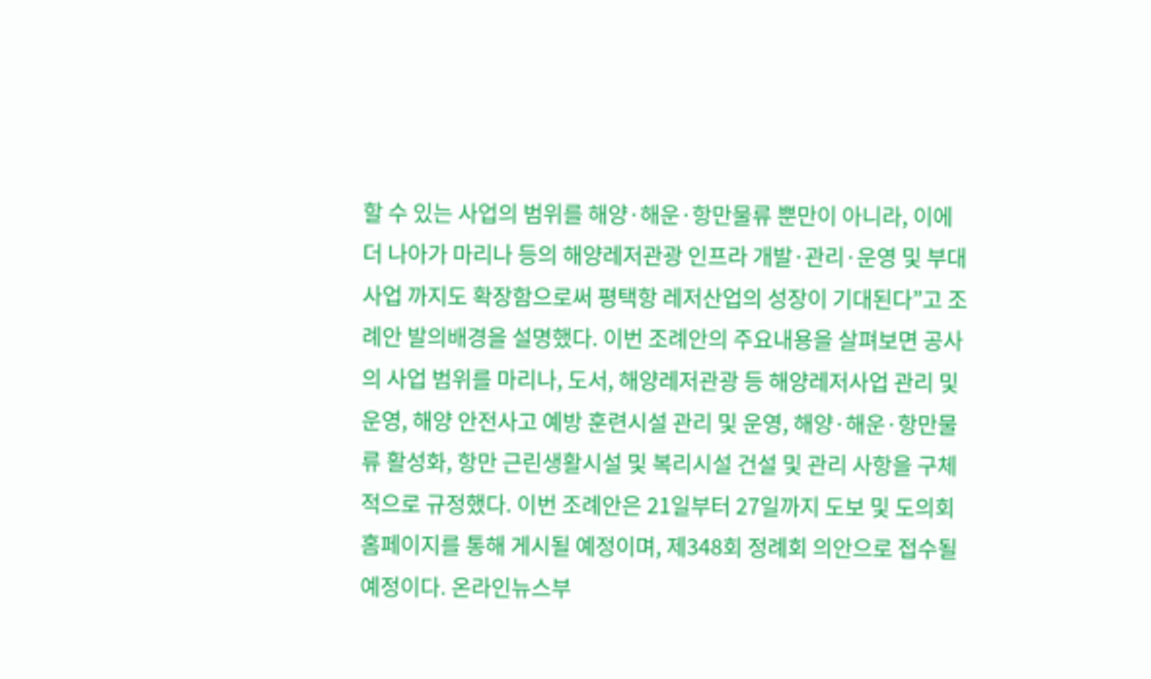할 수 있는 사업의 범위를 해양·해운·항만물류 뿐만이 아니라, 이에 더 나아가 마리나 등의 해양레저관광 인프라 개발·관리·운영 및 부대사업 까지도 확장함으로써 평택항 레저산업의 성장이 기대된다”고 조례안 발의배경을 설명했다. 이번 조례안의 주요내용을 살펴보면 공사의 사업 범위를 마리나, 도서, 해양레저관광 등 해양레저사업 관리 및 운영, 해양 안전사고 예방 훈련시설 관리 및 운영, 해양·해운·항만물류 활성화, 항만 근린생활시설 및 복리시설 건설 및 관리 사항을 구체적으로 규정했다. 이번 조례안은 21일부터 27일까지 도보 및 도의회 홈페이지를 통해 게시될 예정이며, 제348회 정례회 의안으로 접수될 예정이다. 온라인뉴스부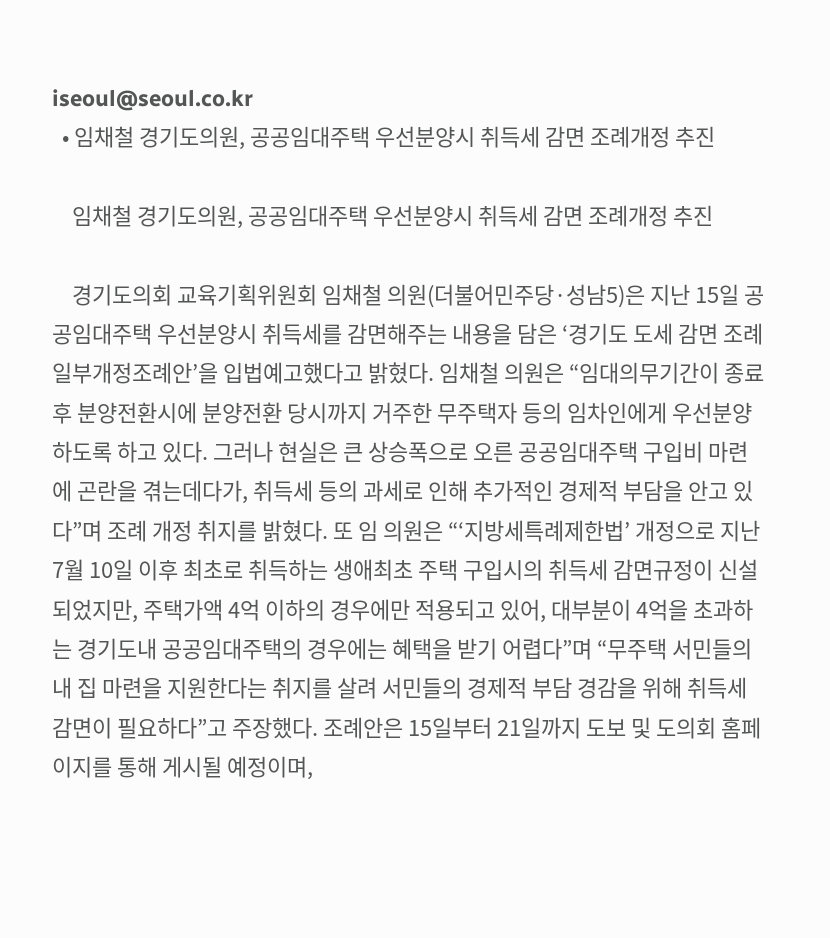iseoul@seoul.co.kr
  • 임채철 경기도의원, 공공임대주택 우선분양시 취득세 감면 조례개정 추진

    임채철 경기도의원, 공공임대주택 우선분양시 취득세 감면 조례개정 추진

    경기도의회 교육기획위원회 임채철 의원(더불어민주당·성남5)은 지난 15일 공공임대주택 우선분양시 취득세를 감면해주는 내용을 담은 ‘경기도 도세 감면 조례 일부개정조례안’을 입법예고했다고 밝혔다. 임채철 의원은 “임대의무기간이 종료 후 분양전환시에 분양전환 당시까지 거주한 무주택자 등의 임차인에게 우선분양하도록 하고 있다. 그러나 현실은 큰 상승폭으로 오른 공공임대주택 구입비 마련에 곤란을 겪는데다가, 취득세 등의 과세로 인해 추가적인 경제적 부담을 안고 있다”며 조례 개정 취지를 밝혔다. 또 임 의원은 “‘지방세특례제한법’ 개정으로 지난 7월 10일 이후 최초로 취득하는 생애최초 주택 구입시의 취득세 감면규정이 신설되었지만, 주택가액 4억 이하의 경우에만 적용되고 있어, 대부분이 4억을 초과하는 경기도내 공공임대주택의 경우에는 혜택을 받기 어렵다”며 “무주택 서민들의 내 집 마련을 지원한다는 취지를 살려 서민들의 경제적 부담 경감을 위해 취득세 감면이 필요하다”고 주장했다. 조례안은 15일부터 21일까지 도보 및 도의회 홈페이지를 통해 게시될 예정이며,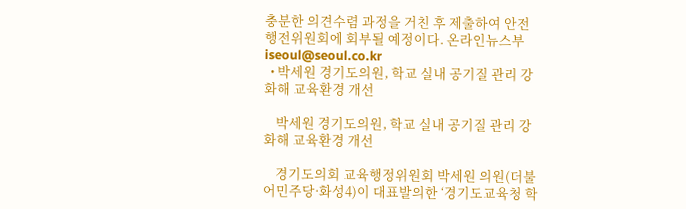충분한 의견수렴 과정을 거친 후 제출하여 안전행전위원회에 회부될 예정이다. 온라인뉴스부 iseoul@seoul.co.kr
  • 박세원 경기도의원, 학교 실내 공기질 관리 강화해 교육환경 개선

    박세원 경기도의원, 학교 실내 공기질 관리 강화해 교육환경 개선

    경기도의회 교육행정위원회 박세원 의원(더불어민주당·화성4)이 대표발의한 ‘경기도교육청 학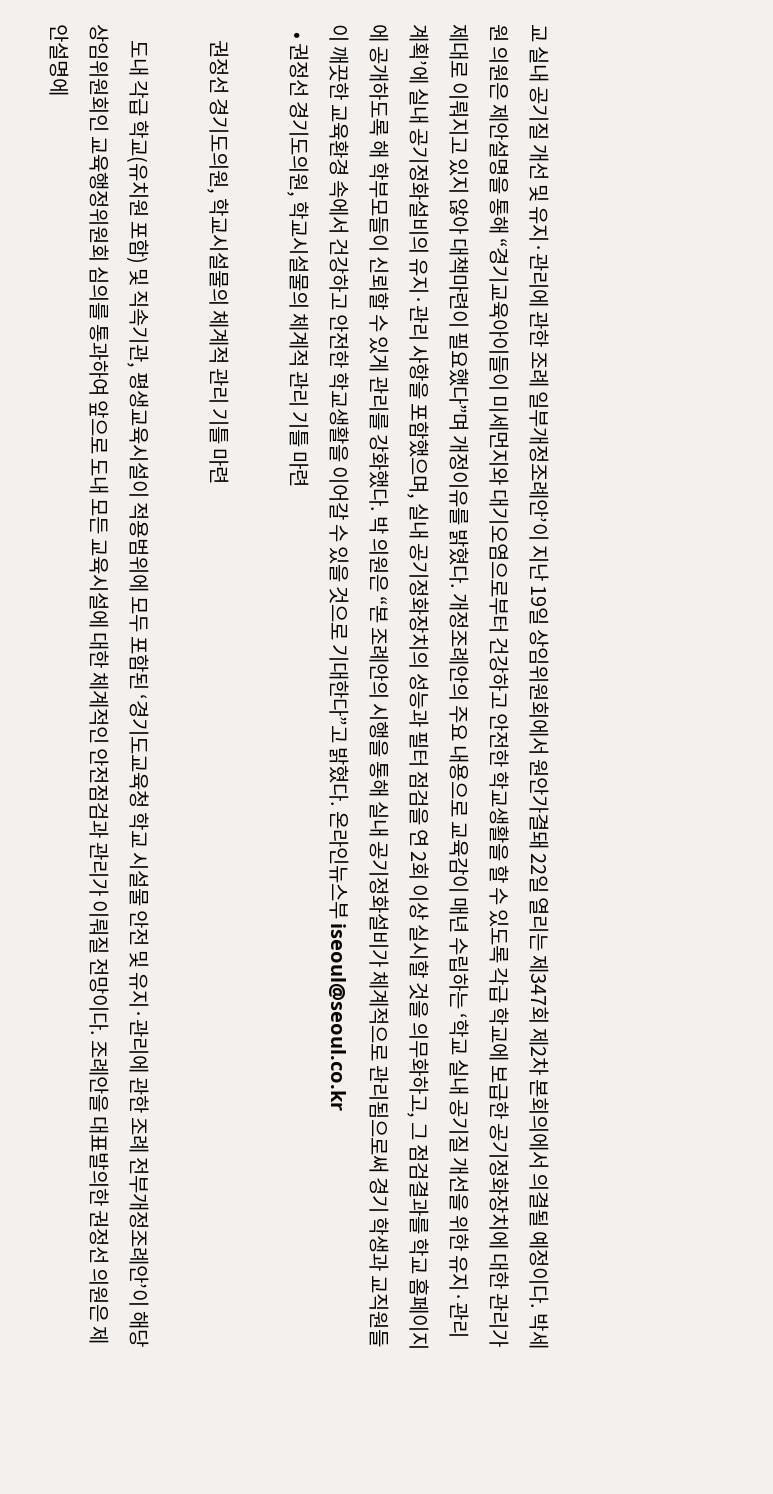교 실내 공기질 개선 및 유지·관리에 관한 조례 일부개정조례안’이 지난 19일 상임위원회에서 원안가결돼 22일 열리는 제347회 제2차 본회의에서 의결될 예정이다. 박세원 의원은 제안설명을 통해 “경기교육아이들이 미세먼지와 대기오염으로부터 건강하고 안전한 학교생활을 할 수 있도록 각급 학교에 보급한 공기정화장치에 대한 관리가 제대로 이뤄지고 있지 않아 대책마련이 필요했다”며 개정이유를 밝혔다. 개정조례안의 주요 내용으로 교육감이 매년 수립하는 ‘학교 실내 공기질 개선을 위한 유지·관리 계획’에 실내 공기정화설비의 유지·관리 사항을 포함했으며, 실내 공기정화장치의 성능과 필터 점검을 연 2회 이상 실시할 것을 의무화하고, 그 점검결과를 학교 홈페이지에 공개하도록 해 학부모들이 신뢰할 수 있게 관리를 강화했다. 박 의원은 “본 조례안의 시행을 통해 실내 공기정화설비가 체계적으로 관리됨으로써 경기 학생과 교직원들이 깨끗한 교육환경 속에서 건강하고 안전한 학교생활을 이어갈 수 있을 것으로 기대한다”고 밝혔다. 온라인뉴스부 iseoul@seoul.co.kr
  • 권정선 경기도의원, 학교시설물의 체계적 관리 기틀 마련

    권정선 경기도의원, 학교시설물의 체계적 관리 기틀 마련

    도내 각급 학교(유치원 포함) 및 직속기관, 평생교육시설이 적용범위에 모두 포함된 ‘경기도교육청 학교 시설물 안전 및 유지·관리에 관한 조례 전부개정조례안’이 해당 상임위원회인 교육행정위원회 심의를 통과하여 앞으로 도내 모든 교육시설에 대한 체계적인 안전점검과 관리가 이뤄질 전망이다. 조례안을 대표발의한 권정선 의원은 제안설명에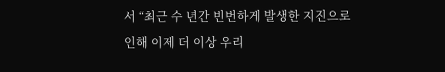서 “최근 수 년간 빈번하게 발생한 지진으로 인해 이제 더 이상 우리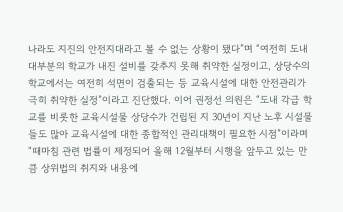나라도 지진의 안전지대라고 볼 수 없는 상황이 됐다”며 “여전히 도내 대부분의 학교가 내진 설비를 갖추지 못해 취약한 실정이고, 상당수의 학교에서는 여전히 석면이 검출되는 등 교육시설에 대한 안전관리가 극히 취약한 실정”이라고 진단했다. 이어 권정선 의원은 “도내 각급 학교를 비롯한 교육시설물 상당수가 건립된 지 30년이 지난 노후 시설물들도 많아 교육시설에 대한 종합적인 관리대책이 필요한 시점”이라며 “때마침 관련 법률이 제정되어 올해 12월부터 시행을 앞두고 있는 만큼 상위법의 취지와 내용에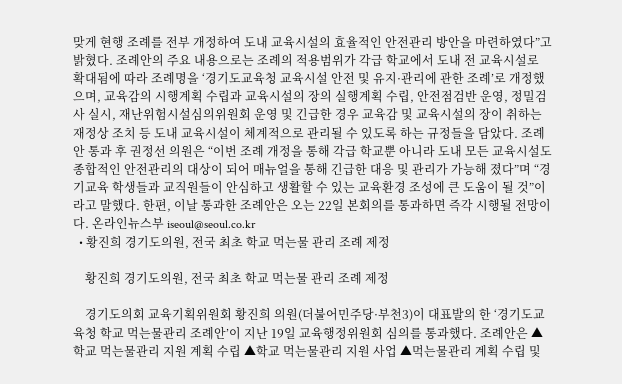맞게 현행 조례를 전부 개정하여 도내 교육시설의 효율적인 안전관리 방안을 마련하였다”고 밝혔다. 조례안의 주요 내용으로는 조례의 적용범위가 각급 학교에서 도내 전 교육시설로 확대됨에 따라 조례명을 ‘경기도교육청 교육시설 안전 및 유지·관리에 관한 조례’로 개정했으며, 교육감의 시행계획 수립과 교육시설의 장의 실행계획 수립, 안전점검반 운영, 정밀검사 실시, 재난위험시설심의위원회 운영 및 긴급한 경우 교육감 및 교육시설의 장이 취하는 재정상 조치 등 도내 교육시설이 체계적으로 관리될 수 있도록 하는 규정들을 담았다. 조례안 통과 후 권정선 의원은 “이번 조례 개정을 통해 각급 학교뿐 아니라 도내 모든 교육시설도 종합적인 안전관리의 대상이 되어 매뉴얼을 통해 긴급한 대응 및 관리가 가능해 졌다”며 “경기교육 학생들과 교직원들이 안심하고 생활할 수 있는 교육환경 조성에 큰 도움이 될 것”이라고 말했다. 한편, 이날 통과한 조례안은 오는 22일 본회의를 통과하면 즉각 시행될 전망이다. 온라인뉴스부 iseoul@seoul.co.kr
  • 황진희 경기도의원, 전국 최초 학교 먹는물 관리 조례 제정

    황진희 경기도의원, 전국 최초 학교 먹는물 관리 조례 제정

    경기도의회 교육기획위원회 황진희 의원(더불어민주당·부천3)이 대표발의 한 ‘경기도교육청 학교 먹는물관리 조례안’이 지난 19일 교육행정위원회 심의를 통과했다. 조례안은 ▲학교 먹는물관리 지원 계획 수립 ▲학교 먹는물관리 지원 사업 ▲먹는물관리 계획 수립 및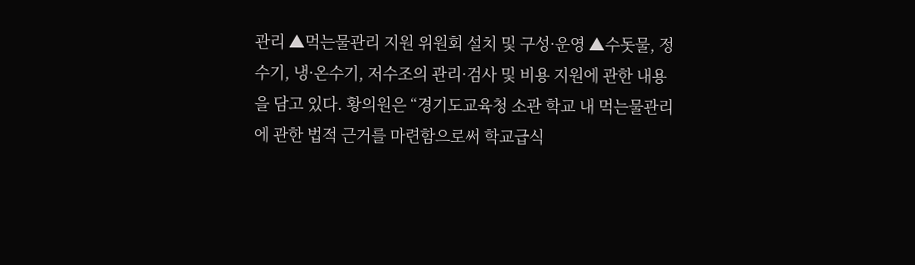관리 ▲먹는물관리 지원 위원회 설치 및 구성·운영 ▲수돗물, 정수기, 냉·온수기, 저수조의 관리·검사 및 비용 지원에 관한 내용을 담고 있다. 황의원은 “경기도교육청 소관 학교 내 먹는물관리에 관한 법적 근거를 마련함으로써 학교급식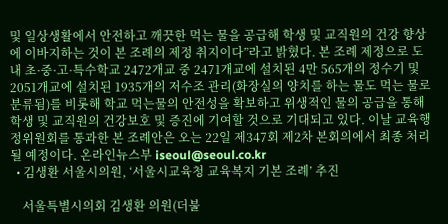및 일상생활에서 안전하고 깨끗한 먹는 물을 공급해 학생 및 교직원의 건강 향상에 이바지하는 것이 본 조례의 제정 취지이다”라고 밝혔다. 본 조례 제정으로 도내 초·중·고·특수학교 2472개교 중 2471개교에 설치된 4만 565개의 정수기 및 2051개교에 설치된 1935개의 저수조 관리(화장실의 양치를 하는 물도 먹는 물로 분류됨)를 비롯해 학교 먹는물의 안전성을 확보하고 위생적인 물의 공급을 통해 학생 및 교직원의 건강보호 및 증진에 기여할 것으로 기대되고 있다. 이날 교육행정위원회를 통과한 본 조례안은 오는 22일 제347회 제2차 본회의에서 최종 처리될 예정이다. 온라인뉴스부 iseoul@seoul.co.kr
  • 김생환 서울시의원, ‘서울시교육청 교육복지 기본 조례’ 추진

    서울특별시의회 김생환 의원(더불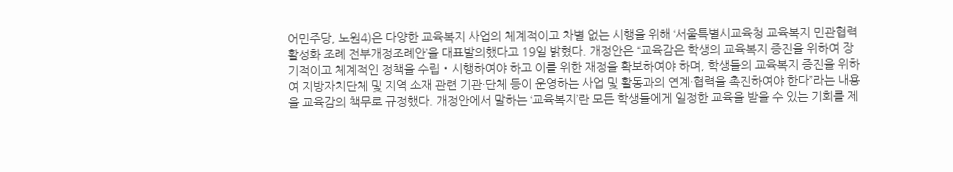어민주당, 노원4)은 다양한 교육복지 사업의 체계적이고 차별 없는 시행을 위해 ‘서울특별시교육청 교육복지 민관협력 활성화 조례 전부개정조례안’을 대표발의했다고 19일 밝혔다. 개정안은 “교육감은 학생의 교육복지 증진을 위하여 장기적이고 체계적인 정책을 수립‧시행하여야 하고 이를 위한 재정을 확보하여야 하며, 학생들의 교육복지 증진을 위하여 지방자치단체 및 지역 소재 관련 기관·단체 등이 운영하는 사업 및 활동과의 연계·협력을 촉진하여야 한다”라는 내용을 교육감의 책무로 규정했다. 개정안에서 말하는 ‘교육복지’란 모든 학생들에게 일정한 교육을 받을 수 있는 기회를 제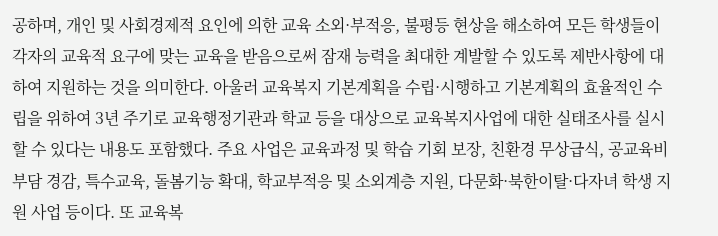공하며, 개인 및 사회경제적 요인에 의한 교육 소외·부적응, 불평등 현상을 해소하여 모든 학생들이 각자의 교육적 요구에 맞는 교육을 받음으로써 잠재 능력을 최대한 계발할 수 있도록 제반사항에 대하여 지원하는 것을 의미한다. 아울러 교육복지 기본계획을 수립·시행하고 기본계획의 효율적인 수립을 위하여 3년 주기로 교육행정기관과 학교 등을 대상으로 교육복지사업에 대한 실태조사를 실시할 수 있다는 내용도 포함했다. 주요 사업은 교육과정 및 학습 기회 보장, 친환경 무상급식, 공교육비 부담 경감, 특수교육, 돌봄기능 확대, 학교부적응 및 소외계층 지원, 다문화·북한이탈·다자녀 학생 지원 사업 등이다. 또 교육복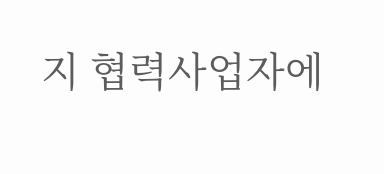지 협력사업자에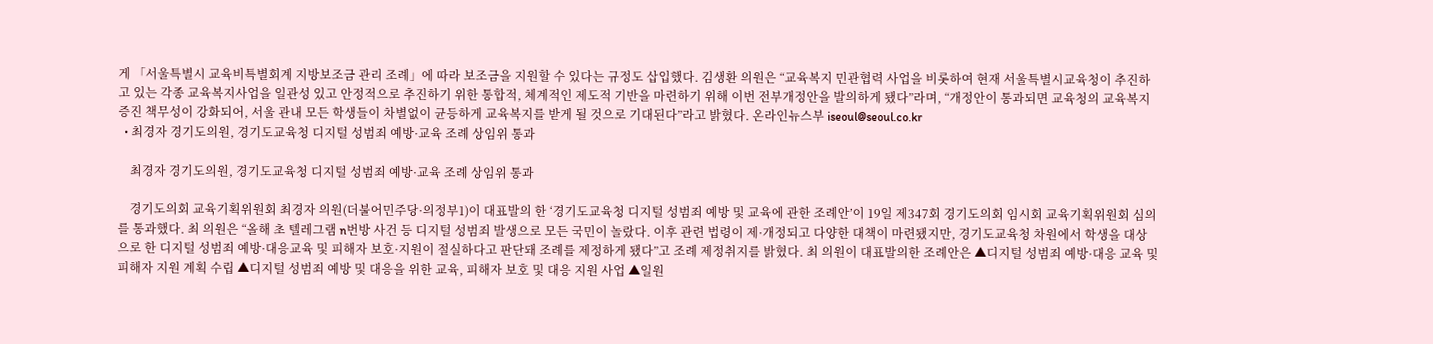게 「서울특별시 교육비특별회계 지방보조금 관리 조례」에 따라 보조금을 지원할 수 있다는 규정도 삽입했다. 김생환 의원은 “교육복지 민관협력 사업을 비롯하여 현재 서울특별시교육청이 추진하고 있는 각종 교육복지사업을 일관성 있고 안정적으로 추진하기 위한 통합적, 체계적인 제도적 기반을 마련하기 위해 이번 전부개정안을 발의하게 됐다”라며, “개정안이 통과되면 교육청의 교육복지 증진 책무성이 강화되어, 서울 관내 모든 학생들이 차별없이 균등하게 교육복지를 받게 될 것으로 기대된다”라고 밝혔다. 온라인뉴스부 iseoul@seoul.co.kr
  • 최경자 경기도의원, 경기도교육청 디지털 성범죄 예방·교육 조례 상임위 통과

    최경자 경기도의원, 경기도교육청 디지털 성범죄 예방·교육 조례 상임위 통과

    경기도의회 교육기획위원회 최경자 의원(더불어민주당·의정부1)이 대표발의 한 ‘경기도교육청 디지털 성범죄 예방 및 교육에 관한 조례안’이 19일 제347회 경기도의회 임시회 교육기획위원회 심의를 통과했다. 최 의원은 “올해 초 텔레그램 n번방 사건 등 디지털 성범죄 발생으로 모든 국민이 놀랐다. 이후 관련 법령이 제·개정되고 다양한 대책이 마련됐지만, 경기도교육청 차원에서 학생을 대상으로 한 디지털 성범죄 예방·대응교육 및 피해자 보호·지원이 절실하다고 판단돼 조례를 제정하게 됐다”고 조례 제정취지를 밝혔다. 최 의원이 대표발의한 조례안은 ▲디지털 성범죄 예방·대응 교육 및 피해자 지원 계획 수립 ▲디지털 성범죄 예방 및 대응을 위한 교육, 피해자 보호 및 대응 지원 사업 ▲일원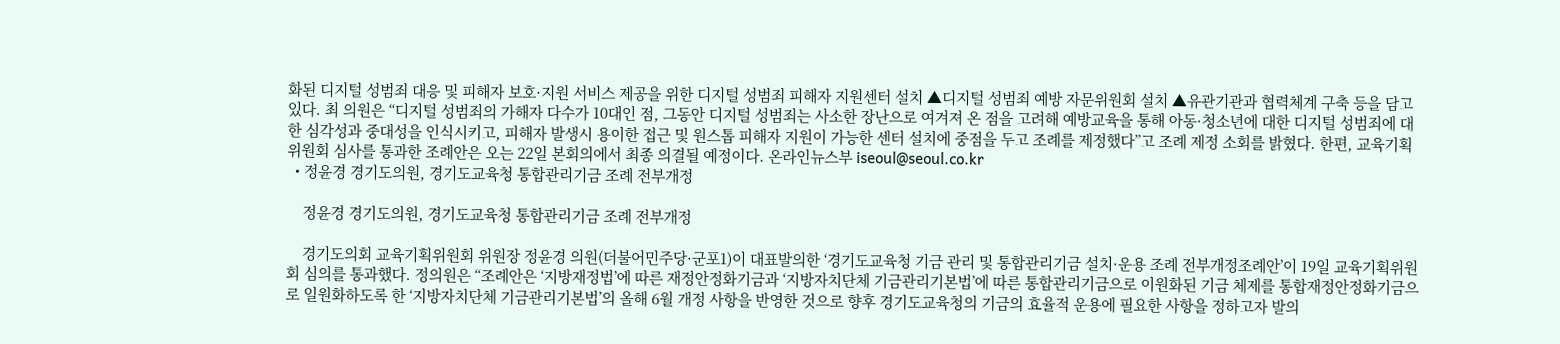화된 디지털 성범죄 대응 및 피해자 보호·지원 서비스 제공을 위한 디지털 성범죄 피해자 지원센터 설치 ▲디지털 성범죄 예방 자문위원회 설치 ▲유관기관과 협력체계 구축 등을 담고 있다. 최 의원은 “디지털 성범죄의 가해자 다수가 10대인 점, 그동안 디지털 성범죄는 사소한 장난으로 여겨져 온 점을 고려해 예방교육을 통해 아동·청소년에 대한 디지털 성범죄에 대한 심각성과 중대성을 인식시키고, 피해자 발생시 용이한 접근 및 원스톱 피해자 지원이 가능한 센터 설치에 중점을 두고 조례를 제정했다”고 조례 제정 소회를 밝혔다. 한편, 교육기획위원회 심사를 통과한 조례안은 오는 22일 본회의에서 최종 의결될 예정이다. 온라인뉴스부 iseoul@seoul.co.kr
  • 정윤경 경기도의원, 경기도교육청 통합관리기금 조례 전부개정

    정윤경 경기도의원, 경기도교육청 통합관리기금 조례 전부개정

    경기도의회 교육기획위원회 위원장 정윤경 의원(더불어민주당·군포1)이 대표발의한 ‘경기도교육청 기금 관리 및 통합관리기금 설치·운용 조례 전부개정조례안’이 19일 교육기획위원회 심의를 통과했다. 정의원은 “조례안은 ‘지방재정법’에 따른 재정안정화기금과 ‘지방자치단체 기금관리기본법’에 따른 통합관리기금으로 이원화된 기금 체제를 통합재정안정화기금으로 일원화하도록 한 ‘지방자치단체 기금관리기본법’의 올해 6월 개정 사항을 반영한 것으로 향후 경기도교육청의 기금의 효율적 운용에 필요한 사항을 정하고자 발의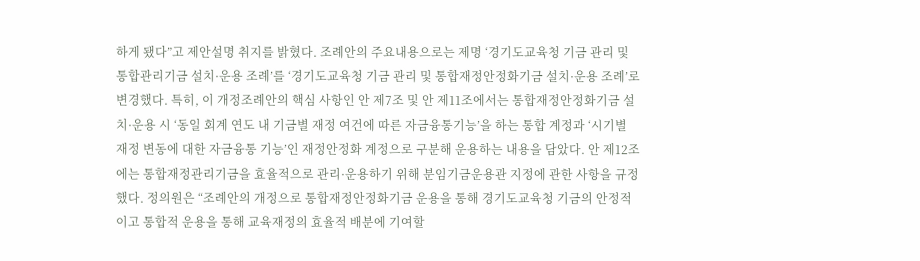하게 됐다”고 제안설명 취지를 밝혔다. 조례안의 주요내용으로는 제명 ‘경기도교육청 기금 관리 및 통합관리기금 설치·운용 조례’를 ‘경기도교육청 기금 관리 및 통합재정안정화기금 설치·운용 조례’로 변경했다. 특히, 이 개정조례안의 핵심 사항인 안 제7조 및 안 제11조에서는 통합재정안정화기금 설치·운용 시 ‘동일 회계 연도 내 기금별 재정 여건에 따른 자금융통기능’을 하는 통합 계정과 ‘시기별 재정 변동에 대한 자금융통 기능’인 재정안정화 계정으로 구분해 운용하는 내용을 담았다. 안 제12조에는 통합재정관리기금을 효율적으로 관리·운용하기 위해 분임기금운용관 지정에 관한 사항을 규정했다. 정의원은 “조례안의 개정으로 통합재정안정화기금 운용을 통해 경기도교육청 기금의 안정적이고 통합적 운용을 통해 교육재정의 효율적 배분에 기여할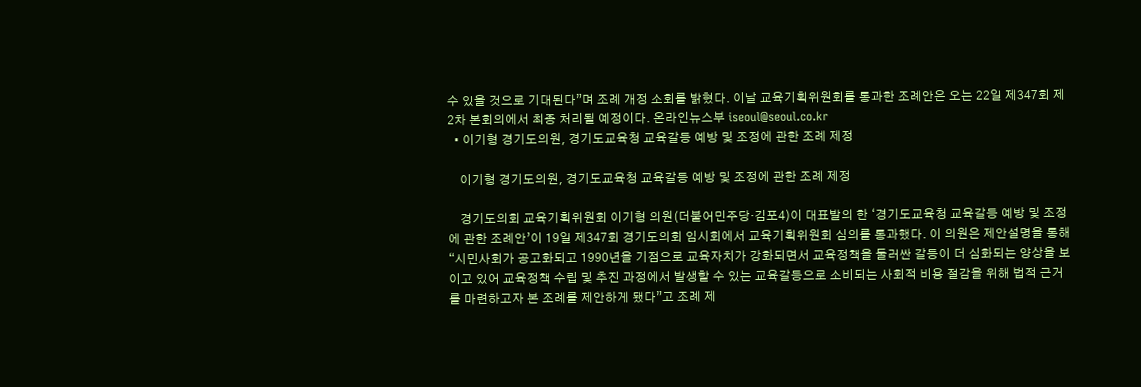수 있을 것으로 기대된다”며 조례 개정 소회를 밝혔다. 이날 교육기획위원회를 통과한 조례안은 오는 22일 제347회 제2차 본회의에서 최종 처리될 예정이다. 온라인뉴스부 iseoul@seoul.co.kr
  • 이기형 경기도의원, 경기도교육청 교육갈등 예방 및 조정에 관한 조례 제정

    이기형 경기도의원, 경기도교육청 교육갈등 예방 및 조정에 관한 조례 제정

    경기도의회 교육기획위원회 이기형 의원(더불어민주당·김포4)이 대표발의 한 ‘경기도교육청 교육갈등 예방 및 조정에 관한 조례안’이 19일 제347회 경기도의회 임시회에서 교육기획위원회 심의를 통과했다. 이 의원은 제안설명을 통해 “시민사회가 공고화되고 1990년을 기점으로 교육자치가 강화되면서 교육정책을 둘러싼 갈등이 더 심화되는 양상을 보이고 있어 교육정책 수립 및 추진 과정에서 발생할 수 있는 교육갈등으로 소비되는 사회적 비용 절감을 위해 법적 근거를 마련하고자 본 조례를 제안하게 됐다”고 조례 제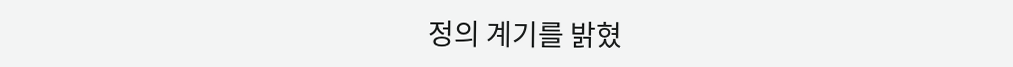정의 계기를 밝혔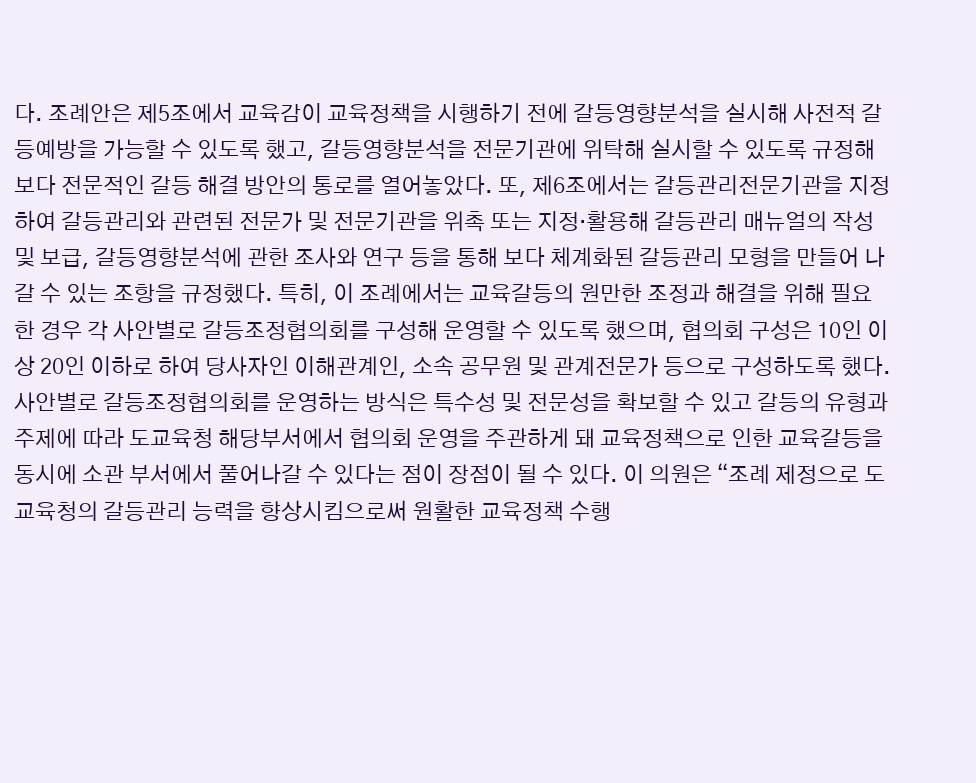다. 조례안은 제5조에서 교육감이 교육정책을 시행하기 전에 갈등영향분석을 실시해 사전적 갈등예방을 가능할 수 있도록 했고, 갈등영향분석을 전문기관에 위탁해 실시할 수 있도록 규정해 보다 전문적인 갈등 해결 방안의 통로를 열어놓았다. 또, 제6조에서는 갈등관리전문기관을 지정하여 갈등관리와 관련된 전문가 및 전문기관을 위촉 또는 지정·활용해 갈등관리 매뉴얼의 작성 및 보급, 갈등영향분석에 관한 조사와 연구 등을 통해 보다 체계화된 갈등관리 모형을 만들어 나갈 수 있는 조항을 규정했다. 특히, 이 조례에서는 교육갈등의 원만한 조정과 해결을 위해 필요한 경우 각 사안별로 갈등조정협의회를 구성해 운영할 수 있도록 했으며, 협의회 구성은 10인 이상 20인 이하로 하여 당사자인 이해관계인, 소속 공무원 및 관계전문가 등으로 구성하도록 했다. 사안별로 갈등조정협의회를 운영하는 방식은 특수성 및 전문성을 확보할 수 있고 갈등의 유형과 주제에 따라 도교육청 해당부서에서 협의회 운영을 주관하게 돼 교육정책으로 인한 교육갈등을 동시에 소관 부서에서 풀어나갈 수 있다는 점이 장점이 될 수 있다. 이 의원은 “조례 제정으로 도교육청의 갈등관리 능력을 향상시킴으로써 원활한 교육정책 수행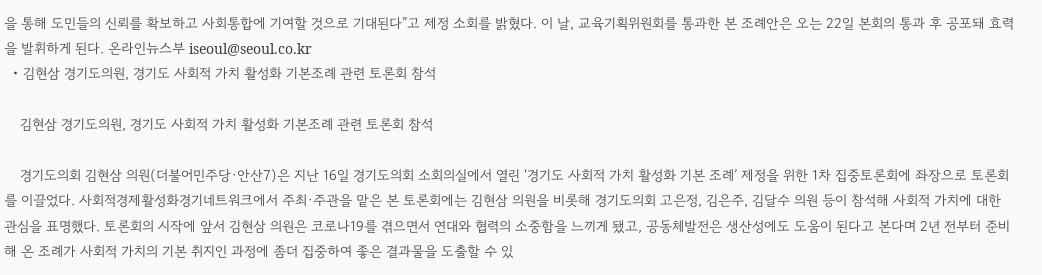을 통해 도민들의 신뢰를 확보하고 사회통합에 기여할 것으로 기대된다”고 제정 소회를 밝혔다. 이 날, 교육기획위원회를 통과한 본 조례안은 오는 22일 본회의 통과 후 공포돼 효력을 발휘하게 된다. 온라인뉴스부 iseoul@seoul.co.kr
  • 김현삼 경기도의원, 경기도 사회적 가치 활성화 기본조례 관련 토론회 참석

    김현삼 경기도의원, 경기도 사회적 가치 활성화 기본조례 관련 토론회 참석

    경기도의회 김현삼 의원(더불어민주당·안산7)은 지난 16일 경기도의회 소회의실에서 열린 ‘경기도 사회적 가치 활성화 기본 조례’ 제정을 위한 1차 집중토론회에 좌장으로 토론회를 이끌었다. 사회적경제활성화경기네트워크에서 주최·주관을 맡은 본 토론회에는 김현삼 의원을 비롯해 경기도의회 고은정, 김은주, 김달수 의원 등이 참석해 사회적 가치에 대한 관심을 표명했다. 토론회의 시작에 앞서 김현삼 의원은 코로나19를 겪으면서 연대와 협력의 소중함을 느끼게 됐고, 공동체발전은 생산성에도 도움이 된다고 본다며 2년 전부터 준비해 온 조례가 사회적 가치의 기본 취지인 과정에 좀더 집중하여 좋은 결과물을 도출할 수 있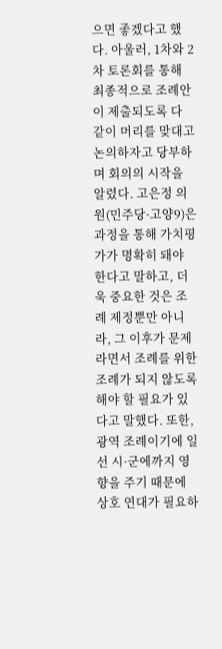으면 좋겠다고 했다. 아울러, 1차와 2차 토론회를 통해 최종적으로 조례안이 제출되도록 다 같이 머리를 맞대고 논의하자고 당부하며 회의의 시작을 알렸다. 고은정 의원(민주당·고양9)은 과정을 통해 가치평가가 명확히 돼야 한다고 말하고, 더욱 중요한 것은 조례 제정뿐만 아니라, 그 이후가 문제라면서 조례를 위한 조례가 되지 않도록 해야 할 필요가 있다고 말했다. 또한, 광역 조례이기에 일선 시·군에까지 영향을 주기 때문에 상호 연대가 필요하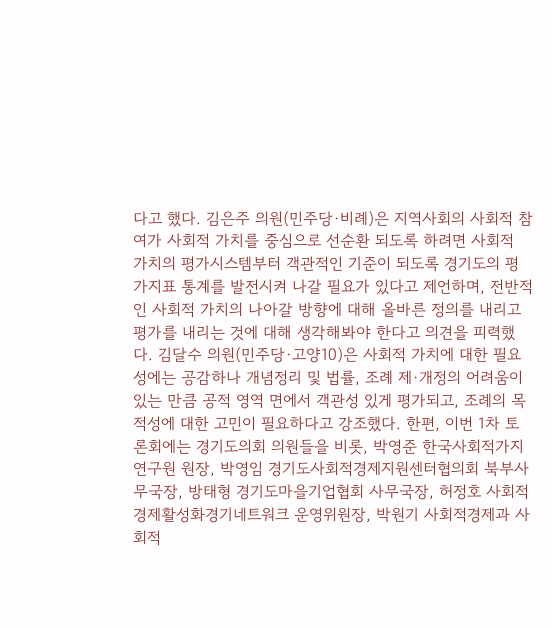다고 했다. 김은주 의원(민주당·비례)은 지역사회의 사회적 참여가 사회적 가치를 중심으로 선순환 되도록 하려면 사회적 가치의 평가시스템부터 객관적인 기준이 되도록 경기도의 평가지표 통계를 발전시켜 나갈 필요가 있다고 제언하며, 전반적인 사회적 가치의 나아갈 방향에 대해 올바른 정의를 내리고 평가를 내리는 것에 대해 생각해봐야 한다고 의견을 피력했다. 김달수 의원(민주당·고양10)은 사회적 가치에 대한 필요성에는 공감하나 개념정리 및 법률, 조례 제·개정의 어려움이 있는 만큼 공적 영역 면에서 객관성 있게 평가되고, 조례의 목적성에 대한 고민이 필요하다고 강조했다. 한편, 이번 1차 토론회에는 경기도의회 의원들을 비롯, 박영준 한국사회적가지연구원 원장, 박영임 경기도사회적경제지원센터협의회 북부사무국장, 방태형 경기도마을기업협회 사무국장, 허정호 사회적경제활성화경기네트워크 운영위원장, 박원기 사회적경제과 사회적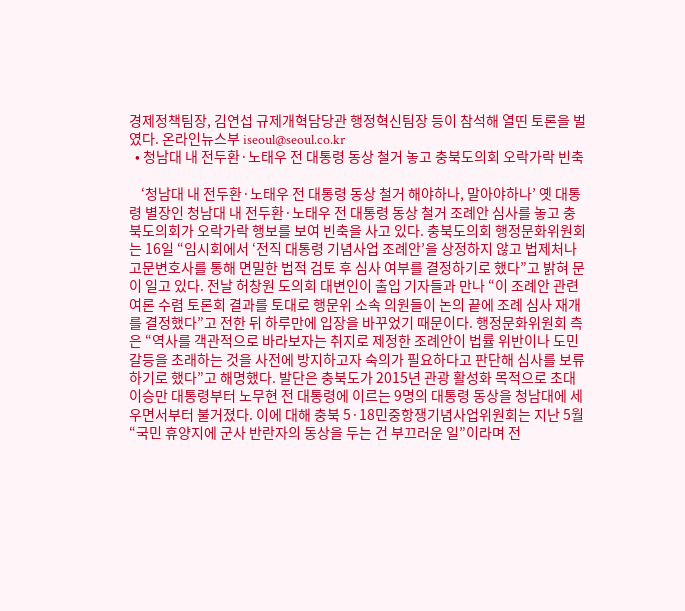경제정책팀장, 김연섭 규제개혁담당관 행정혁신팀장 등이 참석해 열띤 토론을 벌였다. 온라인뉴스부 iseoul@seoul.co.kr
  • 청남대 내 전두환·노태우 전 대통령 동상 철거 놓고 충북도의회 오락가락 빈축

    ‘청남대 내 전두환·노태우 전 대통령 동상 철거 해야하나, 말아야하나’ 옛 대통령 별장인 청남대 내 전두환·노태우 전 대통령 동상 철거 조례안 심사를 놓고 충북도의회가 오락가락 행보를 보여 빈축을 사고 있다. 충북도의회 행정문화위원회는 16일 “임시회에서 ‘전직 대통령 기념사업 조례안’을 상정하지 않고 법제처나 고문변호사를 통해 면밀한 법적 검토 후 심사 여부를 결정하기로 했다”고 밝혀 문이 일고 있다. 전날 허창원 도의회 대변인이 출입 기자들과 만나 “이 조례안 관련 여론 수렴 토론회 결과를 토대로 행문위 소속 의원들이 논의 끝에 조례 심사 재개를 결정했다”고 전한 뒤 하루만에 입장을 바꾸었기 때문이다. 행정문화위원회 측은 “역사를 객관적으로 바라보자는 취지로 제정한 조례안이 법률 위반이나 도민 갈등을 초래하는 것을 사전에 방지하고자 숙의가 필요하다고 판단해 심사를 보류하기로 했다”고 해명했다. 발단은 충북도가 2015년 관광 활성화 목적으로 초대 이승만 대통령부터 노무현 전 대통령에 이르는 9명의 대통령 동상을 청남대에 세우면서부터 불거졌다. 이에 대해 충북 5·18민중항쟁기념사업위원회는 지난 5월 “국민 휴양지에 군사 반란자의 동상을 두는 건 부끄러운 일”이라며 전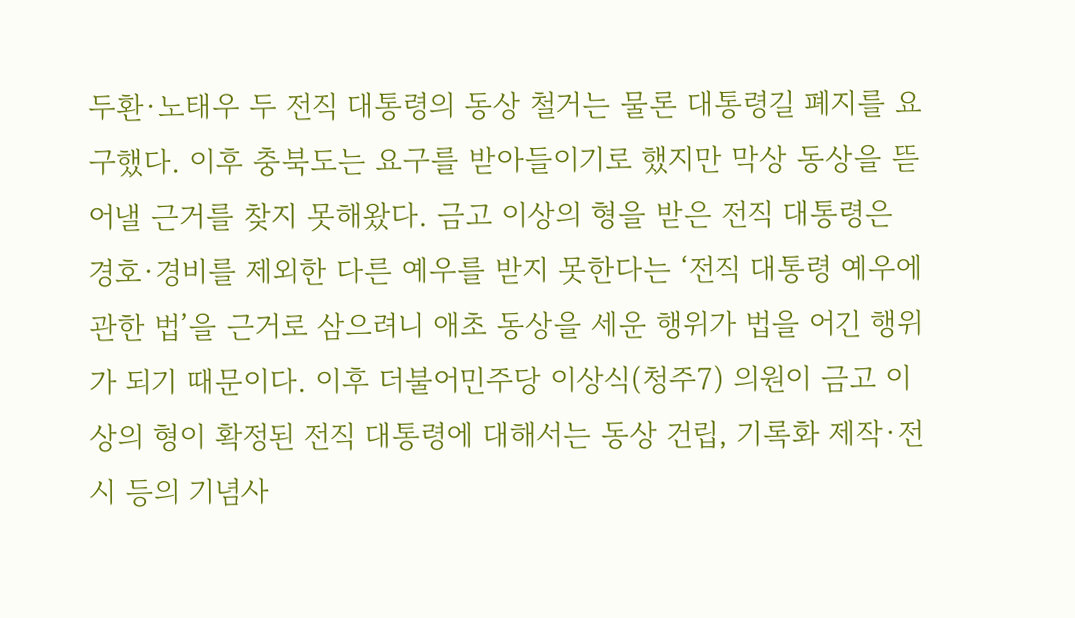두환·노태우 두 전직 대통령의 동상 철거는 물론 대통령길 폐지를 요구했다. 이후 충북도는 요구를 받아들이기로 했지만 막상 동상을 뜯어낼 근거를 찾지 못해왔다. 금고 이상의 형을 받은 전직 대통령은 경호·경비를 제외한 다른 예우를 받지 못한다는 ‘전직 대통령 예우에 관한 법’을 근거로 삼으려니 애초 동상을 세운 행위가 법을 어긴 행위가 되기 때문이다. 이후 더불어민주당 이상식(청주7) 의원이 금고 이상의 형이 확정된 전직 대통령에 대해서는 동상 건립, 기록화 제작·전시 등의 기념사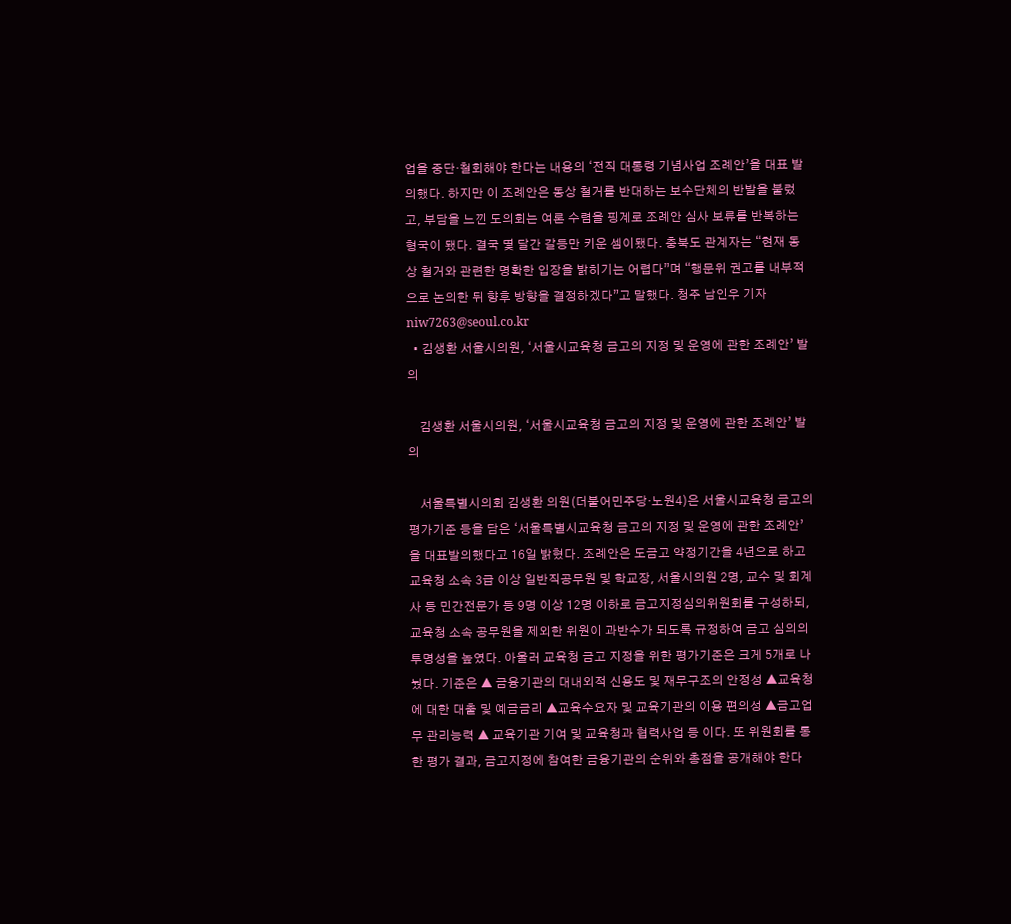업을 중단·철회해야 한다는 내용의 ‘전직 대통령 기념사업 조례안’을 대표 발의했다. 하지만 이 조례안은 동상 철거를 반대하는 보수단체의 반발을 불렀고, 부담을 느낀 도의회는 여론 수렴을 핑계로 조례안 심사 보류를 반복하는 형국이 됐다. 결국 몇 달간 갈등만 키운 셈이됐다. 충북도 관계자는 “현재 동상 철거와 관련한 명확한 입장을 밝히기는 어렵다”며 “행문위 권고를 내부적으로 논의한 뒤 향후 방향을 결정하겠다”고 말했다. 청주 남인우 기자 niw7263@seoul.co.kr
  • 김생환 서울시의원, ‘서울시교육청 금고의 지정 및 운영에 관한 조례안’ 발의

    김생환 서울시의원, ‘서울시교육청 금고의 지정 및 운영에 관한 조례안’ 발의

    서울특별시의회 김생환 의원(더불어민주당·노원4)은 서울시교육청 금고의 평가기준 등을 담은 ‘서울특별시교육청 금고의 지정 및 운영에 관한 조례안’을 대표발의했다고 16일 밝혔다. 조례안은 도금고 약정기간을 4년으로 하고 교육청 소속 3급 이상 일반직공무원 및 학교장, 서울시의원 2명, 교수 및 회계사 등 민간전문가 등 9명 이상 12명 이하로 금고지정심의위원회를 구성하되, 교육청 소속 공무원을 제외한 위원이 과반수가 되도록 규정하여 금고 심의의 투명성을 높였다. 아울러 교육청 금고 지정을 위한 평가기준은 크게 5개로 나눴다. 기준은 ▲ 금융기관의 대내외적 신용도 및 재무구조의 안정성 ▲교육청에 대한 대출 및 예금금리 ▲교육수요자 및 교육기관의 이용 편의성 ▲금고업무 관리능력 ▲ 교육기관 기여 및 교육청과 협력사업 등 이다. 또 위원회를 통한 평가 결과, 금고지정에 참여한 금융기관의 순위와 총점을 공개해야 한다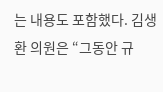는 내용도 포함했다. 김생환 의원은 “그동안 규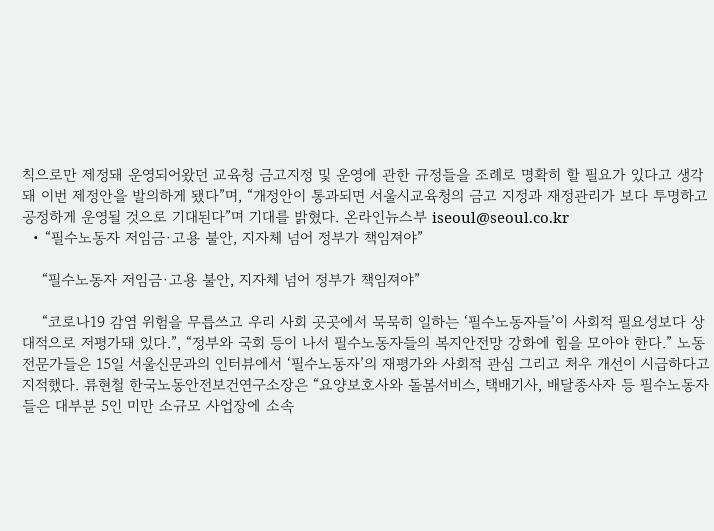칙으로만 제정돼 운영되어왔던 교육청 금고지정 및 운영에 관한 규정들을 조례로 명확히 할 필요가 있다고 생각돼 이번 제정안을 발의하게 됐다”며, “개정안이 통과되면 서울시교육청의 금고 지정과 재정관리가 보다 투명하고 공정하게 운영될 것으로 기대된다”며 기대를 밝혔다. 온라인뉴스부 iseoul@seoul.co.kr
  • “필수노동자 저임금·고용 불안, 지자체 넘어 정부가 책임져야”

    “필수노동자 저임금·고용 불안, 지자체 넘어 정부가 책임져야”

    “코로나19 감염 위험을 무릅쓰고 우리 사회 곳곳에서 묵묵히 일하는 ‘필수노동자들’이 사회적 필요성보다 상대적으로 저평가돼 있다.”, “정부와 국회 등이 나서 필수노동자들의 복지안전망 강화에 힘을 모아야 한다.” 노동 전문가들은 15일 서울신문과의 인터뷰에서 ‘필수노동자’의 재평가와 사회적 관심 그리고 처우 개선이 시급하다고 지적했다. 류현철 한국노동안전보건연구소장은 “요양보호사와 돌봄서비스, 택배기사, 배달종사자 등 필수노동자들은 대부분 5인 미만 소규모 사업장에 소속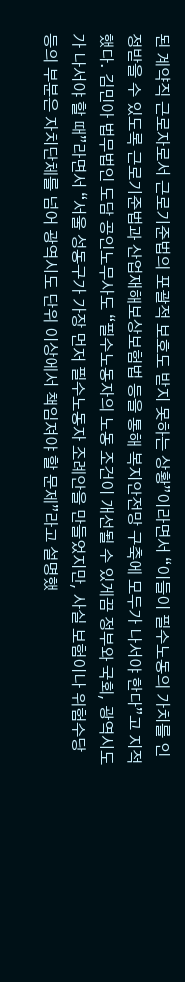된 계약직 근로자로서 근로기준법의 포괄적 보호도 받지 못하는 상황”이라면서 “이들이 필수노동의 가치를 인정받을 수 있도록 근로기준법과 산업재해보상보험법 등을 통해 복지안전망 구축에 모두가 나서야 한다”고 지적했다. 김민아 법무법인 도담 공인노무사도 “필수노동자의 노동 조건이 개선될 수 있게끔 정부와 국회, 광역시도가 나서야 할 때”라면서 “서울 성동구가 가장 먼저 필수노동자 조례안을 만들었지만, 사실 보험이나 위험수당 등의 부분은 자치단체를 넘어 광역시도 단위 이상에서 책임져야 할 문제”라고 설명했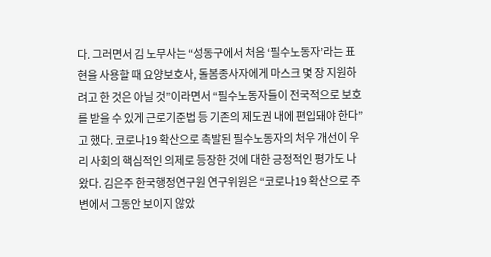다. 그러면서 김 노무사는 “성동구에서 처음 ‘필수노동자’라는 표현을 사용할 때 요양보호사, 돌봄종사자에게 마스크 몇 장 지원하려고 한 것은 아닐 것”이라면서 “필수노동자들이 전국적으로 보호를 받을 수 있게 근로기준법 등 기존의 제도권 내에 편입돼야 한다”고 했다. 코로나19 확산으로 촉발된 필수노동자의 처우 개선이 우리 사회의 핵심적인 의제로 등장한 것에 대한 긍정적인 평가도 나왔다. 김은주 한국행정연구원 연구위원은 “코로나19 확산으로 주변에서 그동안 보이지 않았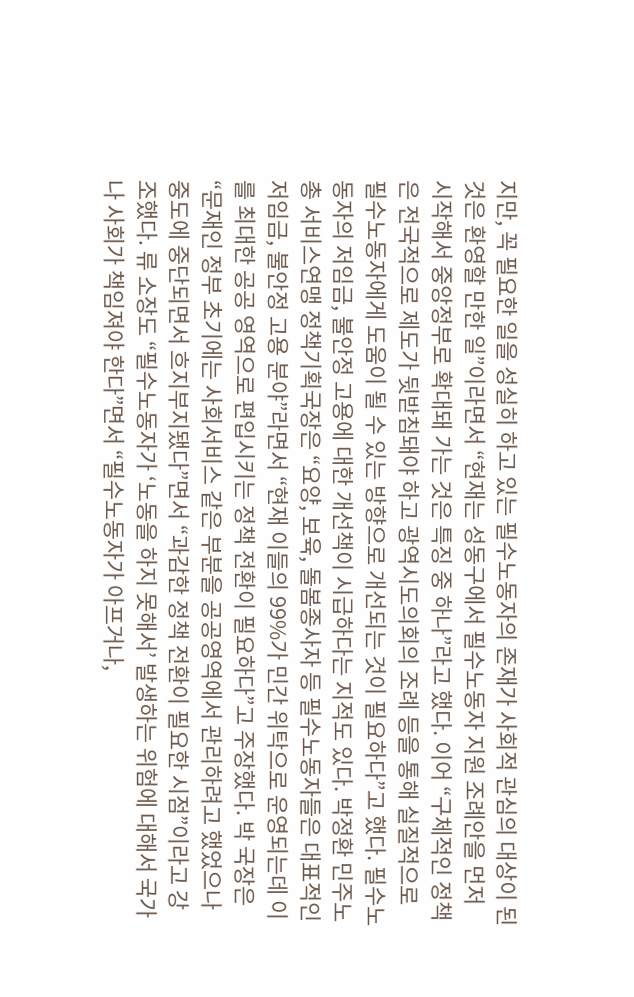지만, 꼭 필요한 일을 성실히 하고 있는 필수노동자의 존재가 사회적 관심의 대상이 된 것은 환영할 만한 일”이라면서 “현재는 성동구에서 필수노동자 지원 조례안을 먼저 시작해서 중앙정부로 확대돼 가는 것은 특징 중 하나”라고 했다. 이어 “구체적인 정책은 전국적으로 제도가 뒷받침돼야 하고 광역시도의회의 조례 등을 통해 실질적으로 필수노동자에게 도움이 될 수 있는 방향으로 개선되는 것이 필요하다”고 했다. 필수노동자의 저임금, 불안정 고용에 대한 개선책이 시급하다는 지적도 있다. 박정환 민주노총 서비스연맹 정책기획국장은 “요양, 보육, 돌봄종사자 등 필수노동자들은 대표적인 저임금, 불안정 고용 분야”라면서 “현재 이들의 99%가 민간 위탁으로 운영되는데 이를 최대한 공공 영역으로 편입시키는 정책 전환이 필요하다”고 주장했다. 박 국장은 “문재인 정부 초기에는 사회서비스 같은 부분을 공공영역에서 관리하려고 했었으나 중도에 중단되면서 흐지부지됐다”면서 “과감한 정책 전환이 필요한 시점”이라고 강조했다. 류 소장도 “필수노동자가 ‘노동을 하지 못해서’ 발생하는 위험에 대해서 국가나 사회가 책임져야 한다”면서 “필수노동자가 아프거나,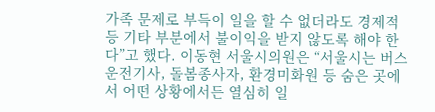가족 문제로 부득이 일을 할 수 없더라도 경제적 등 기타 부분에서 불이익을 받지 않도록 해야 한다”고 했다. 이동현 서울시의원은 “서울시는 버스 운전기사, 돌봄종사자, 환경미화원 등 숨은 곳에서 어떤 상황에서든 열심히 일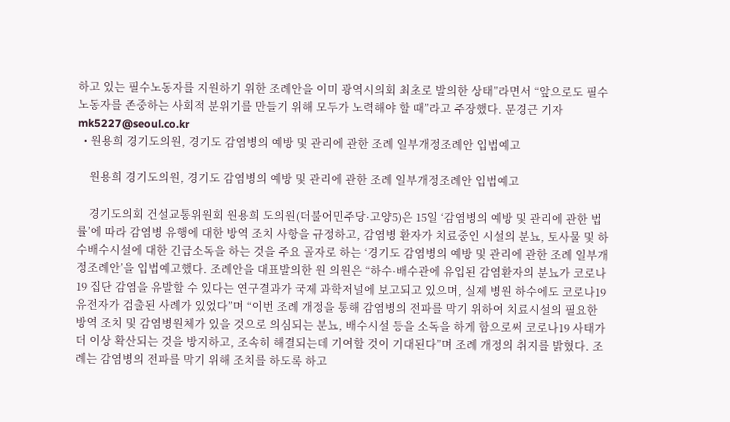하고 있는 필수노동자를 지원하기 위한 조례안을 이미 광역시의회 최초로 발의한 상태”라면서 “앞으로도 필수노동자를 존중하는 사회적 분위기를 만들기 위해 모두가 노력해야 할 때”라고 주장했다. 문경근 기자 mk5227@seoul.co.kr
  • 원용희 경기도의원, 경기도 감염병의 예방 및 관리에 관한 조례 일부개정조례안 입법예고

    원용희 경기도의원, 경기도 감염병의 예방 및 관리에 관한 조례 일부개정조례안 입법예고

    경기도의회 건설교통위원회 원용희 도의원(더불어민주당·고양5)은 15일 ‘감염병의 예방 및 관리에 관한 법률’에 따라 감염병 유행에 대한 방역 조치 사항을 규정하고, 감염병 환자가 치료중인 시설의 분뇨, 토사물 및 하수배수시설에 대한 긴급소독을 하는 것을 주요 골자로 하는 ‘경기도 감염병의 예방 및 관리에 관한 조례 일부개정조례안’을 입법예고했다. 조례안을 대표발의한 원 의원은 “하수·배수관에 유입된 감염환자의 분뇨가 코로나19 집단 감염을 유발할 수 있다는 연구결과가 국제 과학저널에 보고되고 있으며, 실제 병원 하수에도 코로나19 유전자가 검출된 사례가 있었다”며 “이번 조례 개정을 통해 감염병의 전파를 막기 위하여 치료시설의 필요한 방역 조치 및 감염병원체가 있을 것으로 의심되는 분뇨, 배수시설 등을 소독을 하게 함으로써 코로나19 사태가 더 이상 확산되는 것을 방지하고, 조속히 해결되는데 기여할 것이 기대된다”며 조례 개정의 취지를 밝혔다. 조례는 감염병의 전파를 막기 위해 조치를 하도록 하고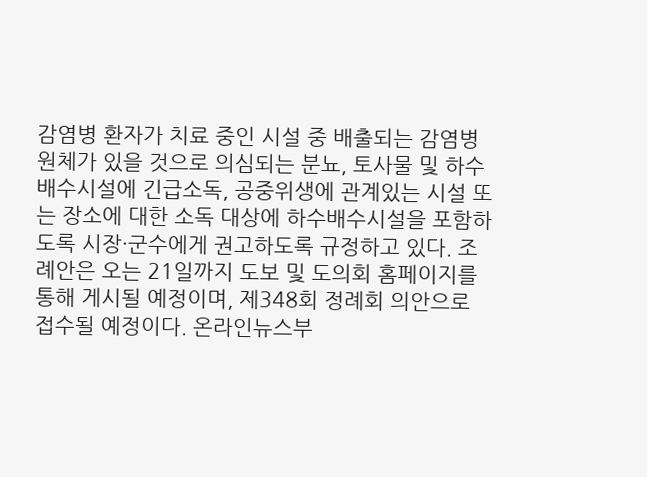감염병 환자가 치료 중인 시설 중 배출되는 감염병원체가 있을 것으로 의심되는 분뇨, 토사물 및 하수배수시설에 긴급소독, 공중위생에 관계있는 시설 또는 장소에 대한 소독 대상에 하수배수시설을 포함하도록 시장·군수에게 권고하도록 규정하고 있다. 조례안은 오는 21일까지 도보 및 도의회 홈페이지를 통해 게시될 예정이며, 제348회 정례회 의안으로 접수될 예정이다. 온라인뉴스부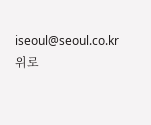iseoul@seoul.co.kr
위로